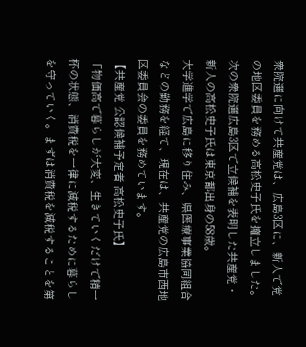衆院選に向けて共産党は、広島3区に、新人で党の地区委員を務める高松史子氏を擁立しました。
次の衆院選広島3区で立候補を表明した共産党・新人の高松史子氏は東京都出身の58歳。
大学進学で広島に移り住み、県医療事業協同組合などの勤務を経て、現在は、共産党の広島市西地区委員会の委員を務めています。
【共産党 公認候補予定者 高松史子氏】
「物価高で暮らしが大変、生きていくだけで精一杯の状態、消費税を一律に減税するために暮らしを守っていく。まずは消費税を減税することを第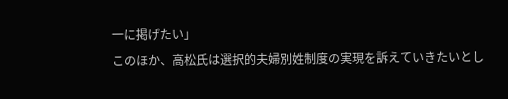一に掲げたい」
このほか、高松氏は選択的夫婦別姓制度の実現を訴えていきたいとし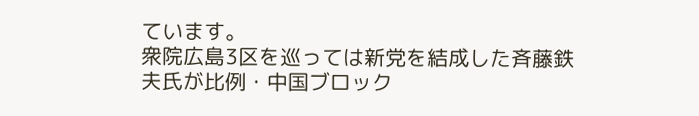ています。
衆院広島3区を巡っては新党を結成した斉藤鉄夫氏が比例・中国ブロック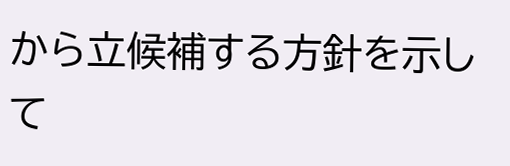から立候補する方針を示して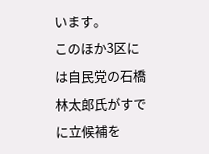います。
このほか3区には自民党の石橋林太郎氏がすでに立候補を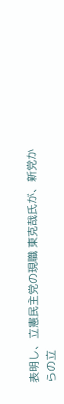表明し、立憲民主党の現職 東克哉氏が、新党からの立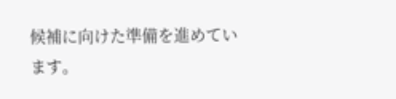候補に向けた準備を進めています。